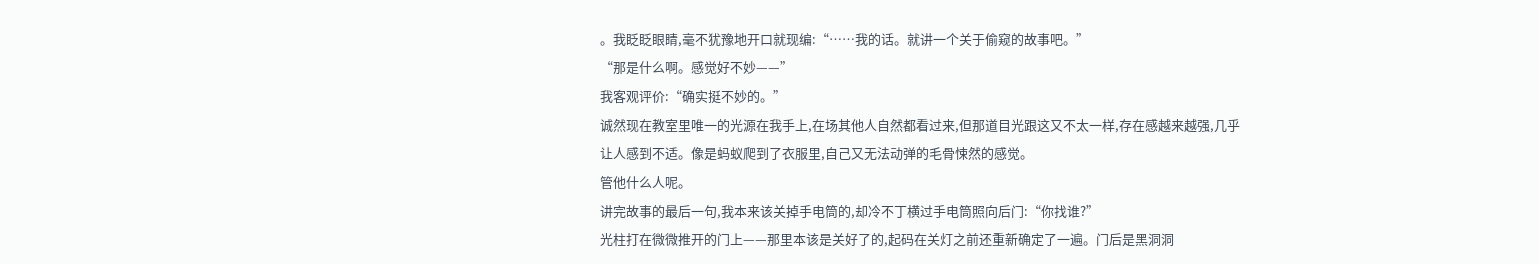。我眨眨眼睛,毫不犹豫地开口就现编:“……我的话。就讲一个关于偷窥的故事吧。”
“那是什么啊。感觉好不妙——”
我客观评价:“确实挺不妙的。”
诚然现在教室里唯一的光源在我手上,在场其他人自然都看过来,但那道目光跟这又不太一样,存在感越来越强,几乎让人感到不适。像是蚂蚁爬到了衣服里,自己又无法动弹的毛骨悚然的感觉。
管他什么人呢。
讲完故事的最后一句,我本来该关掉手电筒的,却冷不丁横过手电筒照向后门:“你找谁?”
光柱打在微微推开的门上——那里本该是关好了的,起码在关灯之前还重新确定了一遍。门后是黑洞洞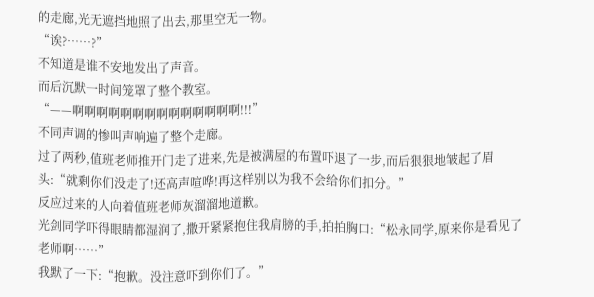的走廊,光无遮挡地照了出去,那里空无一物。
“诶?……?”
不知道是谁不安地发出了声音。
而后沉默一时间笼罩了整个教室。
“——啊啊啊啊啊啊啊啊啊啊啊啊啊啊!!!”
不同声调的惨叫声响遍了整个走廊。
过了两秒,值班老师推开门走了进来,先是被满屋的布置吓退了一步,而后狠狠地皱起了眉头:“就剩你们没走了!还高声喧哗!再这样别以为我不会给你们扣分。”
反应过来的人向着值班老师灰溜溜地道歉。
光剑同学吓得眼睛都湿润了,撒开紧紧抱住我肩膀的手,拍拍胸口:“松永同学,原来你是看见了老师啊……”
我默了一下:“抱歉。没注意吓到你们了。”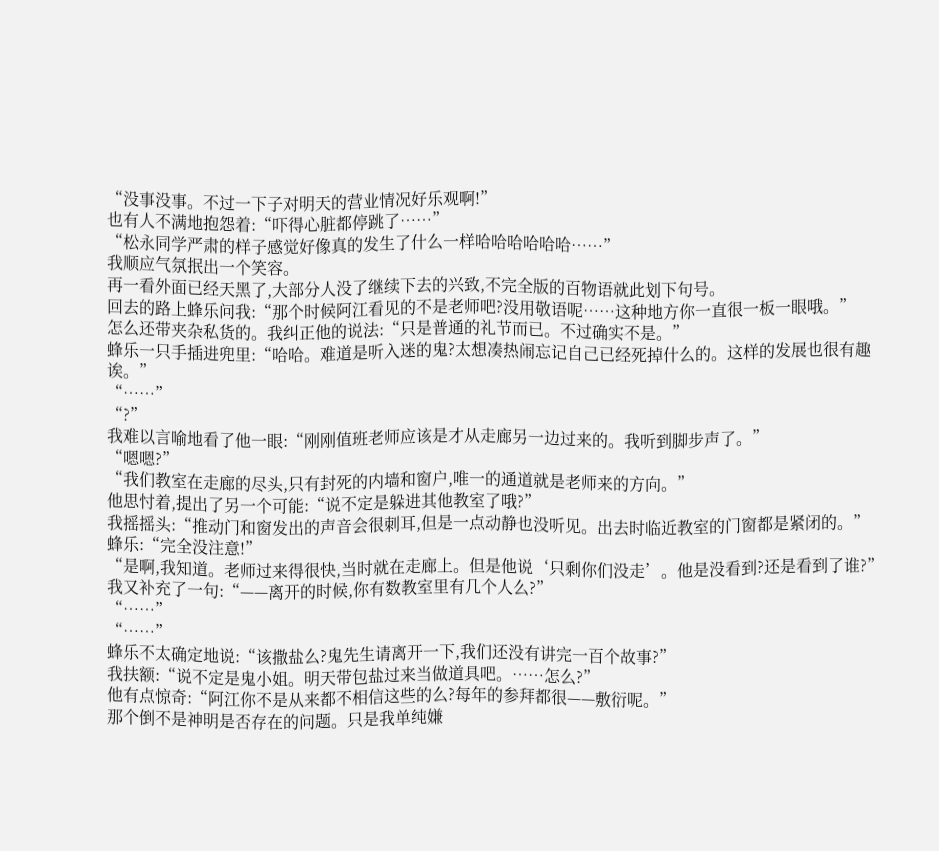“没事没事。不过一下子对明天的营业情况好乐观啊!”
也有人不满地抱怨着:“吓得心脏都停跳了……”
“松永同学严肃的样子感觉好像真的发生了什么一样哈哈哈哈哈哈……”
我顺应气氛抿出一个笑容。
再一看外面已经天黑了,大部分人没了继续下去的兴致,不完全版的百物语就此划下句号。
回去的路上蜂乐问我:“那个时候阿江看见的不是老师吧?没用敬语呢……这种地方你一直很一板一眼哦。”
怎么还带夹杂私货的。我纠正他的说法:“只是普通的礼节而已。不过确实不是。”
蜂乐一只手插进兜里:“哈哈。难道是听入迷的鬼?太想凑热闹忘记自己已经死掉什么的。这样的发展也很有趣诶。”
“……”
“?”
我难以言喻地看了他一眼:“刚刚值班老师应该是才从走廊另一边过来的。我听到脚步声了。”
“嗯嗯?”
“我们教室在走廊的尽头,只有封死的内墙和窗户,唯一的通道就是老师来的方向。”
他思忖着,提出了另一个可能:“说不定是躲进其他教室了哦?”
我摇摇头:“推动门和窗发出的声音会很刺耳,但是一点动静也没听见。出去时临近教室的门窗都是紧闭的。”
蜂乐:“完全没注意!”
“是啊,我知道。老师过来得很快,当时就在走廊上。但是他说‘只剩你们没走’。他是没看到?还是看到了谁?”
我又补充了一句:“——离开的时候,你有数教室里有几个人么?”
“……”
“……”
蜂乐不太确定地说:“该撒盐么?鬼先生请离开一下,我们还没有讲完一百个故事?”
我扶额:“说不定是鬼小姐。明天带包盐过来当做道具吧。……怎么?”
他有点惊奇:“阿江你不是从来都不相信这些的么?每年的参拜都很——敷衍呢。”
那个倒不是神明是否存在的问题。只是我单纯嫌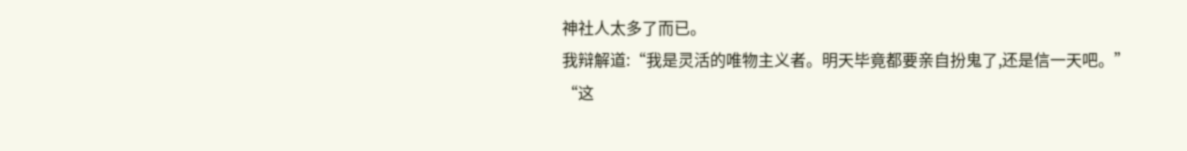神社人太多了而已。
我辩解道:“我是灵活的唯物主义者。明天毕竟都要亲自扮鬼了,还是信一天吧。”
“这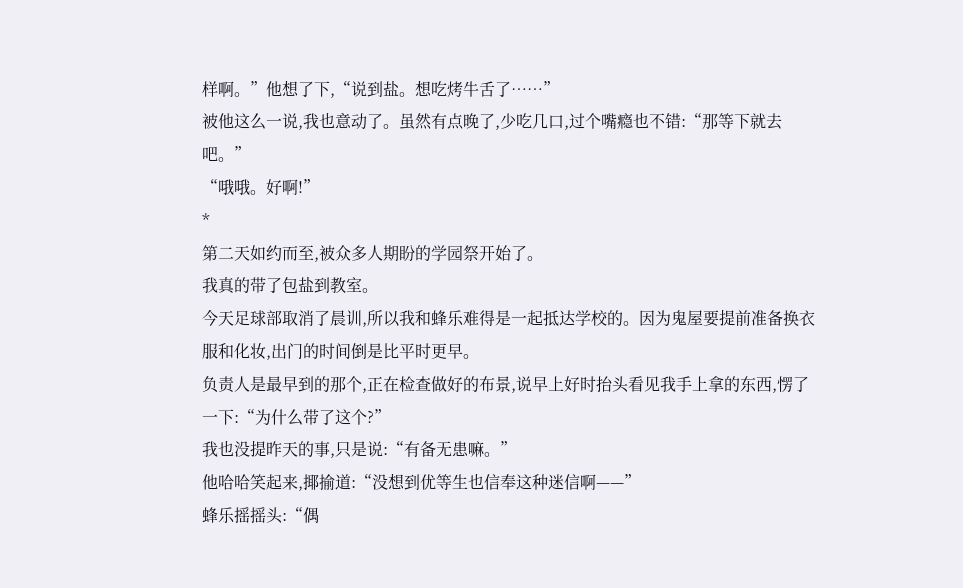样啊。”他想了下,“说到盐。想吃烤牛舌了……”
被他这么一说,我也意动了。虽然有点晚了,少吃几口,过个嘴瘾也不错:“那等下就去吧。”
“哦哦。好啊!”
*
第二天如约而至,被众多人期盼的学园祭开始了。
我真的带了包盐到教室。
今天足球部取消了晨训,所以我和蜂乐难得是一起抵达学校的。因为鬼屋要提前准备换衣服和化妆,出门的时间倒是比平时更早。
负责人是最早到的那个,正在检查做好的布景,说早上好时抬头看见我手上拿的东西,愣了一下:“为什么带了这个?”
我也没提昨天的事,只是说:“有备无患嘛。”
他哈哈笑起来,揶揄道:“没想到优等生也信奉这种迷信啊——”
蜂乐摇摇头:“偶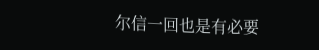尔信一回也是有必要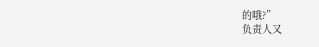的哦?”
负责人又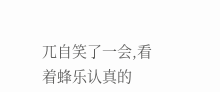兀自笑了一会,看着蜂乐认真的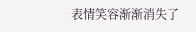表情笑容渐渐消失了